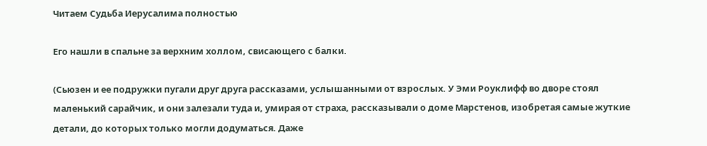Читаем Судьба Иерусалима полностью

Его нашли в спальне за верхним холлом, свисающего с балки.

(Сьюзен и ее подружки пугали друг друга рассказами, услышанными от взрослых. У Эми Роуклифф во дворе стоял маленький сарайчик, и они залезали туда и, умирая от страха, рассказывали о доме Марстенов, изобретая самые жуткие детали, до которых только могли додуматься. Даже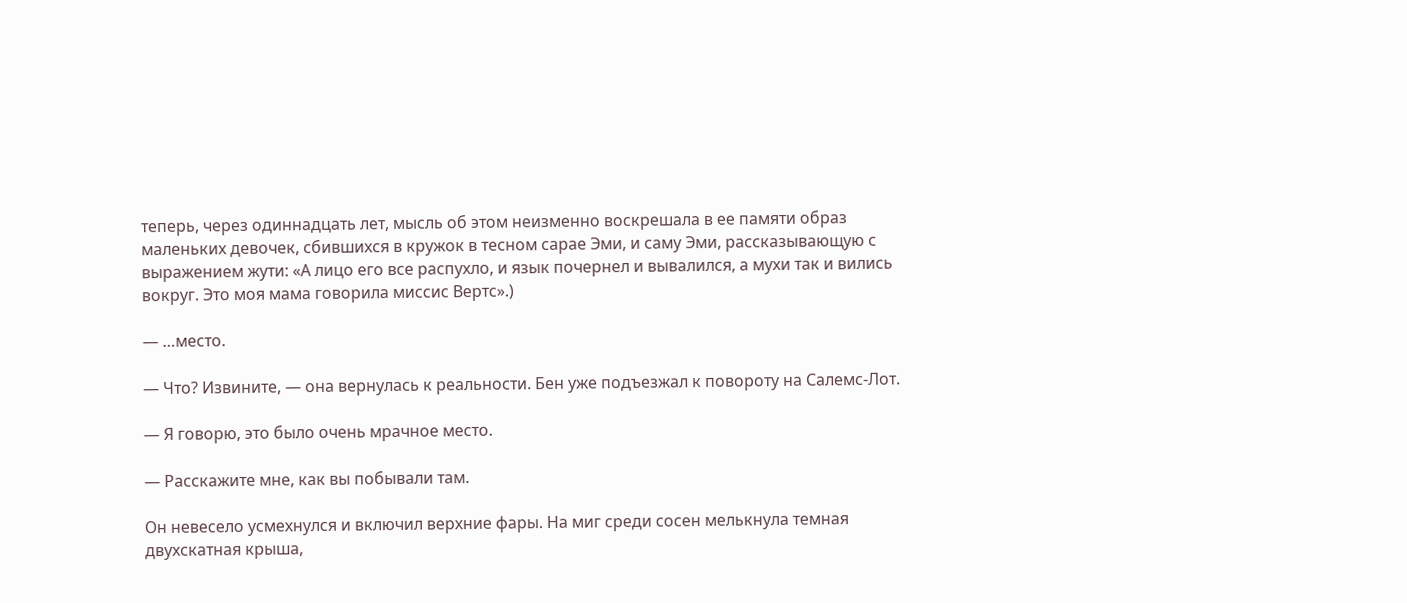теперь, через одиннадцать лет, мысль об этом неизменно воскрешала в ее памяти образ маленьких девочек, сбившихся в кружок в тесном сарае Эми, и саму Эми, рассказывающую с выражением жути: «А лицо его все распухло, и язык почернел и вывалился, а мухи так и вились вокруг. Это моя мама говорила миссис Вертс».)

— …место.

— Что? Извините, — она вернулась к реальности. Бен уже подъезжал к повороту на Салемс-Лот.

— Я говорю, это было очень мрачное место.

— Расскажите мне, как вы побывали там.

Он невесело усмехнулся и включил верхние фары. На миг среди сосен мелькнула темная двухскатная крыша,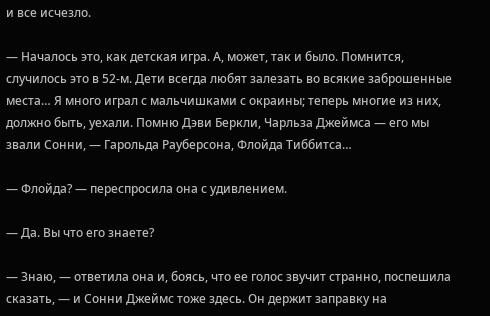и все исчезло.

— Началось это, как детская игра. А, может, так и было. Помнится, случилось это в 52-м. Дети всегда любят залезать во всякие заброшенные места… Я много играл с мальчишками с окраины; теперь многие из них, должно быть, уехали. Помню Дэви Беркли, Чарльза Джеймса — его мы звали Сонни, — Гарольда Рауберсона, Флойда Тиббитса…

— Флойда? — переспросила она с удивлением.

— Да. Вы что его знаете?

— Знаю, — ответила она и, боясь, что ее голос звучит странно, поспешила сказать, — и Сонни Джеймс тоже здесь. Он держит заправку на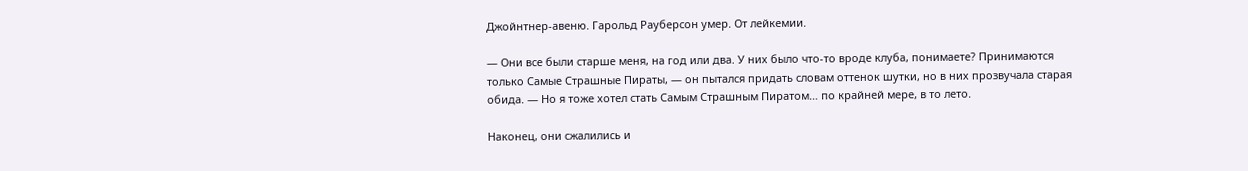Джойнтнер-авеню. Гарольд Рауберсон умер. От лейкемии.

— Они все были старше меня, на год или два. У них было что-то вроде клуба, понимаете? Принимаются только Самые Страшные Пираты, — он пытался придать словам оттенок шутки, но в них прозвучала старая обида. — Но я тоже хотел стать Самым Страшным Пиратом… по крайней мере, в то лето.

Наконец, они сжалились и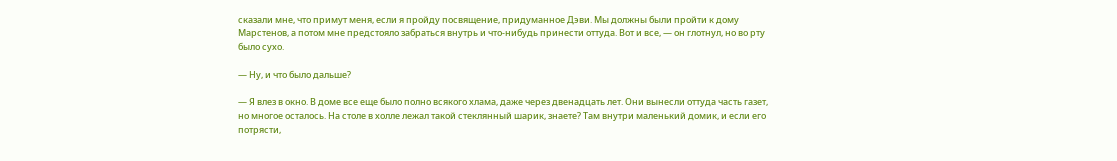сказали мне, что примут меня, если я пройду посвящение, придуманное Дэви. Мы должны были пройти к дому Марстенов, а потом мне предстояло забраться внутрь и что-нибудь принести оттуда. Вот и все, — он глотнул, но во рту было сухо.

— Ну, и что было дальше?

— Я влез в окно. В доме все еще было полно всякого хлама, даже через двенадцать лет. Они вынесли оттуда часть газет, но многое осталось. На столе в холле лежал такой стеклянный шарик, знаете? Там внутри маленький домик, и если его потрясти,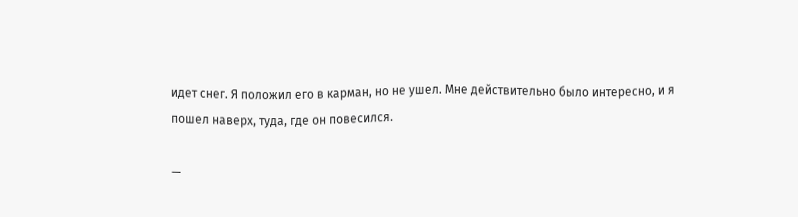идет снег. Я положил его в карман, но не ушел. Мне действительно было интересно, и я пошел наверх, туда, где он повесился.

—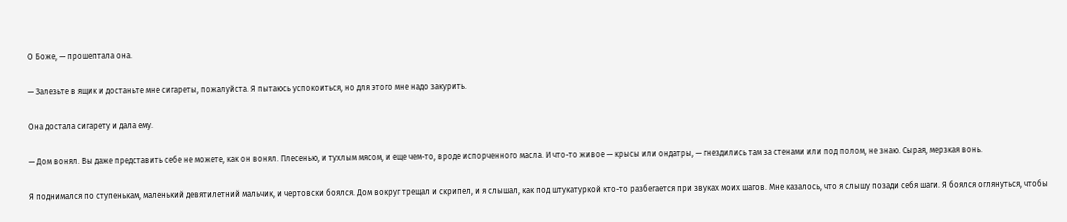О Боже, — прошептала она.

— Залезьте в ящик и достаньте мне сигареты, пожалуйста. Я пытаюсь успокоиться, но для этого мне надо закурить.

Она достала сигарету и дала ему.

— Дом вонял. Вы даже представить себе не можете, как он вонял. Плесенью, и тухлым мясом, и еще чем-то, вроде испорченного масла. И что-то живое — крысы или ондатры, — гнездились там за стенами или под полом, не знаю. Сырая, мерзкая вонь.

Я поднимался по ступенькам, маленький девятилетний мальчик, и чертовски боялся. Дом вокруг трещал и скрипел, и я слышал, как под штукатуркой кто-то разбегается при звуках моих шагов. Мне казалось, что я слышу позади себя шаги. Я боялся оглянуться, чтобы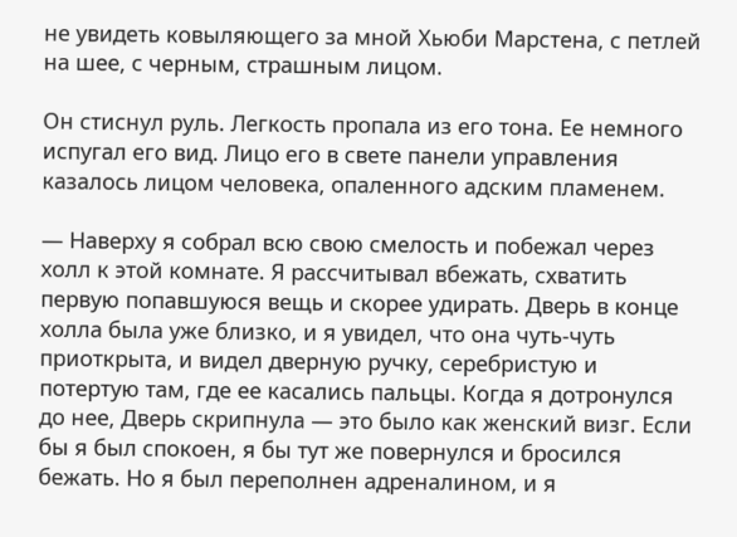не увидеть ковыляющего за мной Хьюби Марстена, с петлей на шее, с черным, страшным лицом.

Он стиснул руль. Легкость пропала из его тона. Ее немного испугал его вид. Лицо его в свете панели управления казалось лицом человека, опаленного адским пламенем.

— Наверху я собрал всю свою смелость и побежал через холл к этой комнате. Я рассчитывал вбежать, схватить первую попавшуюся вещь и скорее удирать. Дверь в конце холла была уже близко, и я увидел, что она чуть-чуть приоткрыта, и видел дверную ручку, серебристую и потертую там, где ее касались пальцы. Когда я дотронулся до нее, Дверь скрипнула — это было как женский визг. Если бы я был спокоен, я бы тут же повернулся и бросился бежать. Но я был переполнен адреналином, и я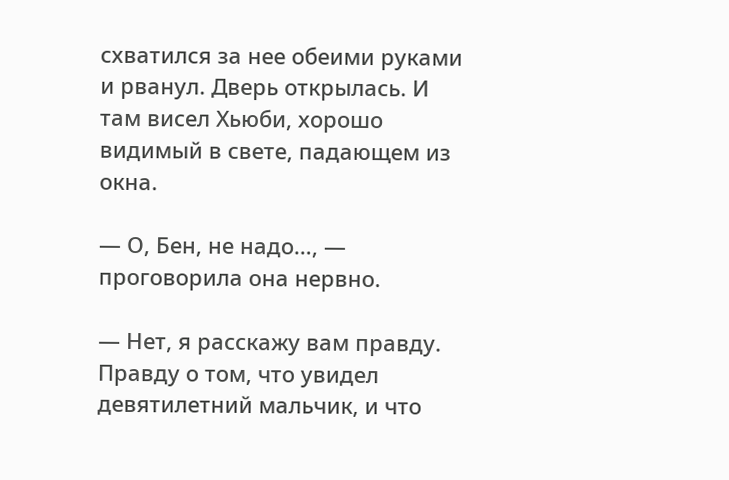схватился за нее обеими руками и рванул. Дверь открылась. И там висел Хьюби, хорошо видимый в свете, падающем из окна.

— О, Бен, не надо…, — проговорила она нервно.

— Нет, я расскажу вам правду. Правду о том, что увидел девятилетний мальчик, и что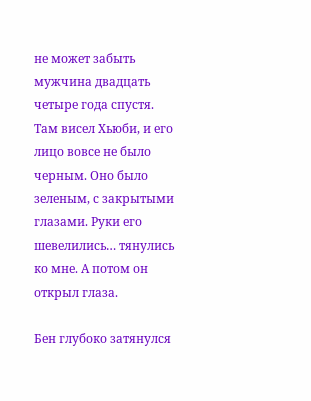не может забыть мужчина двадцать четыре года спустя. Там висел Хьюби, и его лицо вовсе не было черным. Оно было зеленым, с закрытыми глазами. Руки его шевелились… тянулись ко мне. А потом он открыл глаза.

Бен глубоко затянулся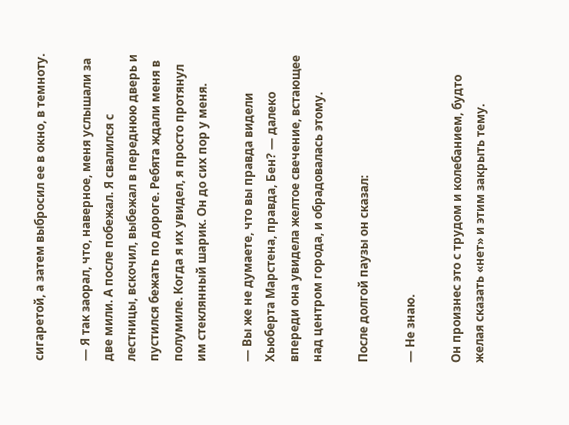сигаретой, а затем выбросил ее в окно, в темноту.

— Я так заорал, что, наверное, меня услышали за две мили. А после побежал. Я свалился с лестницы, вскочил, выбежал в переднюю дверь и пустился бежать по дороге. Ребята ждали меня в полумиле. Когда я их увидел, я просто протянул им стеклянный шарик. Он до сих пор у меня.

— Вы же не думаете, что вы правда видели Хьюберта Марстена, правда, Бен? — далеко впереди она увидела желтое свечение, встающее над центром города, и обрадовалась этому.

После долгой паузы он сказал:

— Не знаю.

Он произнес это с трудом и колебанием, будто желая сказать «нет» и этим закрыть тему.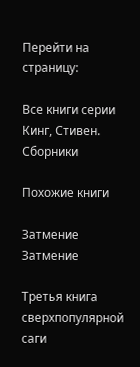Перейти на страницу:

Все книги серии Кинг, Стивен. Сборники

Похожие книги

Затмение
Затмение

Третья книга сверхпопулярной саги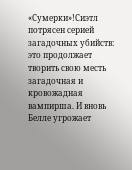«Сумерки»!Сиэтл потрясен серией загадочных убийств: это продолжает творить свою месть загадочная и кровожадная вампирша. И вновь Белле угрожает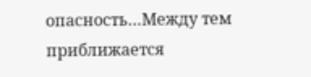опасность…Между тем приближается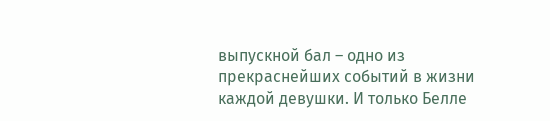выпускной бал – одно из прекраснейших событий в жизни каждой девушки. И только Белле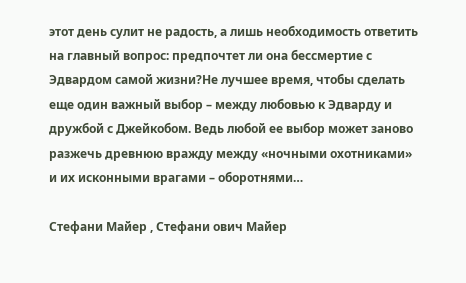этот день сулит не радость, а лишь необходимость ответить на главный вопрос: предпочтет ли она бессмертие с Эдвардом самой жизни?Не лучшее время, чтобы сделать еще один важный выбор – между любовью к Эдварду и дружбой с Джейкобом. Ведь любой ее выбор может заново разжечь древнюю вражду между «ночными охотниками» и их исконными врагами – оборотнями…

Стефани Майер , Стефани ович Майер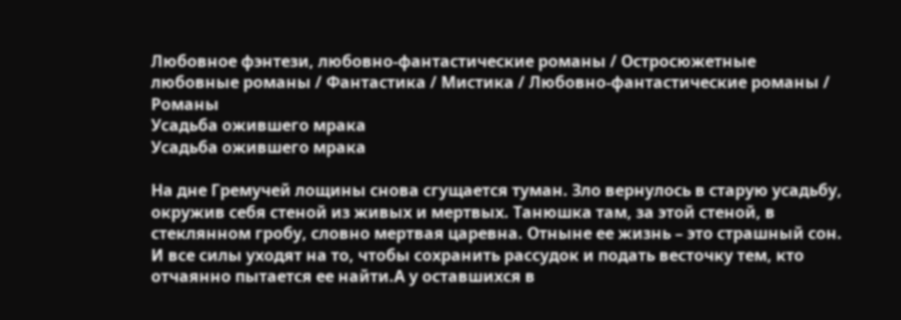Любовное фэнтези, любовно-фантастические романы / Остросюжетные любовные романы / Фантастика / Мистика / Любовно-фантастические романы / Романы
Усадьба ожившего мрака
Усадьба ожившего мрака

На дне Гремучей лощины снова сгущается туман. Зло вернулось в старую усадьбу, окружив себя стеной из живых и мертвых. Танюшка там, за этой стеной, в стеклянном гробу, словно мертвая царевна. Отныне ее жизнь – это страшный сон. И все силы уходят на то, чтобы сохранить рассудок и подать весточку тем, кто отчаянно пытается ее найти.А у оставшихся в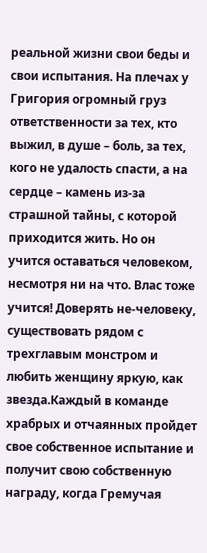реальной жизни свои беды и свои испытания. На плечах у Григория огромный груз ответственности за тех, кто выжил, в душе – боль, за тех, кого не удалость спасти, а на сердце – камень из-за страшной тайны, с которой приходится жить. Но он учится оставаться человеком, несмотря ни на что. Влас тоже учится! Доверять не-человеку, существовать рядом с трехглавым монстром и любить женщину яркую, как звезда.Каждый в команде храбрых и отчаянных пройдет свое собственное испытание и получит свою собственную награду, когда Гремучая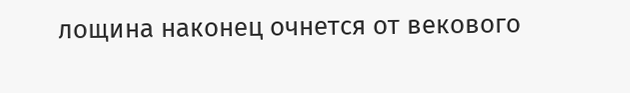лощина наконец очнется от векового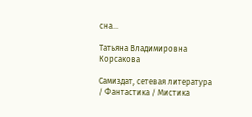сна…

Татьяна Владимировна Корсакова

Самиздат, сетевая литература / Фантастика / Мистика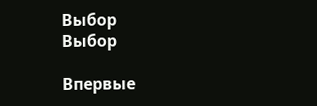Выбор
Выбор

Впервые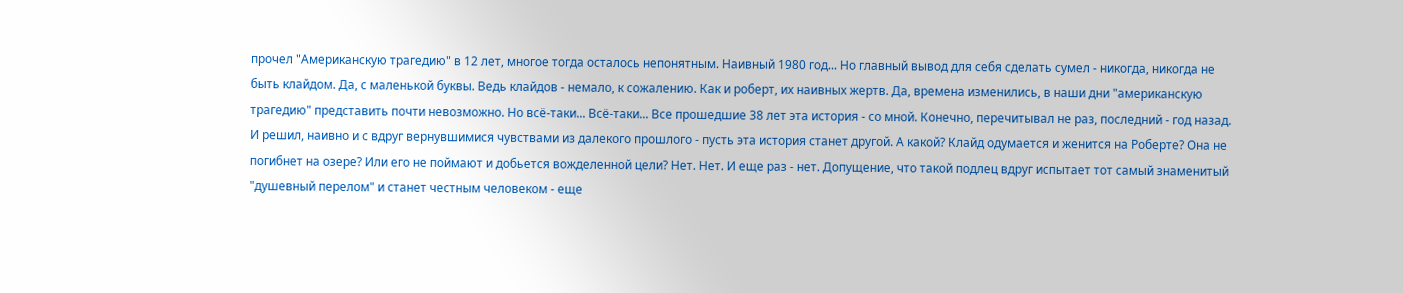прочел "Американскую трагедию" в 12 лет, многое тогда осталось непонятным. Наивный 1980 год... Но главный вывод для себя сделать сумел - никогда, никогда не быть клайдом. Да, с маленькой буквы. Ведь клайдов - немало, к сожалению. Как и роберт, их наивных жертв. Да, времена изменились, в наши дни "американскую трагедию" представить почти невозможно. Но всё-таки... Всё-таки... Все прошедшие 38 лет эта история - со мной. Конечно, перечитывал не раз, последний - год назад. И решил, наивно и с вдруг вернувшимися чувствами из далекого прошлого - пусть эта история станет другой. А какой? Клайд одумается и женится на Роберте? Она не погибнет на озере? Или его не поймают и добьется вожделенной цели? Нет. Нет. И еще раз - нет. Допущение, что такой подлец вдруг испытает тот самый знаменитый "душевный перелом" и станет честным человеком - еще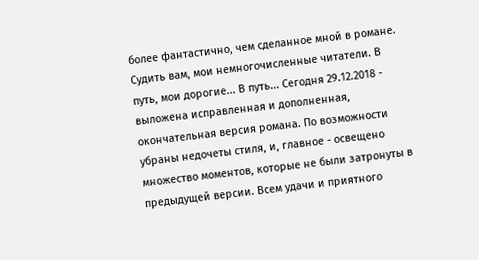более фантастично, чем сделанное мной в романе. Судить вам, мои немногочисленные читатели. В путь, мои дорогие... В путь... Сегодня 29.12.2018 - выложена исправленная и дополненная, окончательная версия романа. По возможности убраны недочеты стиля, и, главное - освещено множество моментов, которые не были затронуты в предыдущей версии. Всем удачи и приятного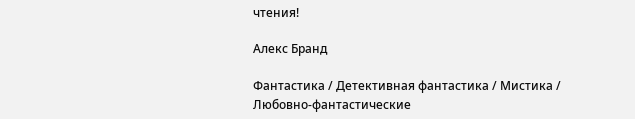чтения!

Алекс Бранд

Фантастика / Детективная фантастика / Мистика / Любовно-фантастические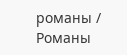романы / Романы